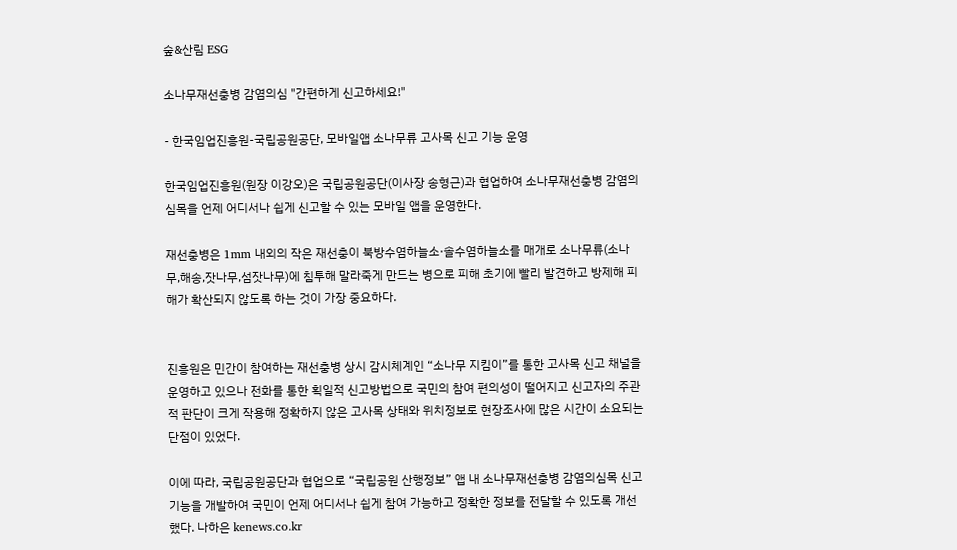숲&산림 ESG

소나무재선충병 감염의심 "간편하게 신고하세요!"

- 한국임업진흥원-국립공원공단, 모바일앱 소나무류 고사목 신고 기능 운영

한국임업진흥원(원장 이강오)은 국립공원공단(이사장 송형근)과 협업하여 소나무재선충병 감염의심목을 언제 어디서나 쉽게 신고할 수 있는 모바일 앱을 운영한다.

재선충병은 1mm 내외의 작은 재선충이 북방수염하늘소·솔수염하늘소를 매개로 소나무류(소나무,해송,잣나무,섬잣나무)에 침투해 말라죽게 만드는 병으로 피해 초기에 빨리 발견하고 방제해 피해가 확산되지 않도록 하는 것이 가장 중요하다.


진흥원은 민간이 참여하는 재선충병 상시 감시체계인 “소나무 지킴이”를 통한 고사목 신고 채널을 운영하고 있으나 전화를 통한 획일적 신고방법으로 국민의 참여 편의성이 떨어지고 신고자의 주관적 판단이 크게 작용해 정확하지 않은 고사목 상태와 위치정보로 현장조사에 많은 시간이 소요되는 단점이 있었다.

이에 따라, 국립공원공단과 협업으로 “국립공원 산행정보” 앱 내 소나무재선충병 감염의심목 신고 기능을 개발하여 국민이 언제 어디서나 쉽게 참여 가능하고 정확한 정보를 전달할 수 있도록 개선했다. 나하은 kenews.co.kr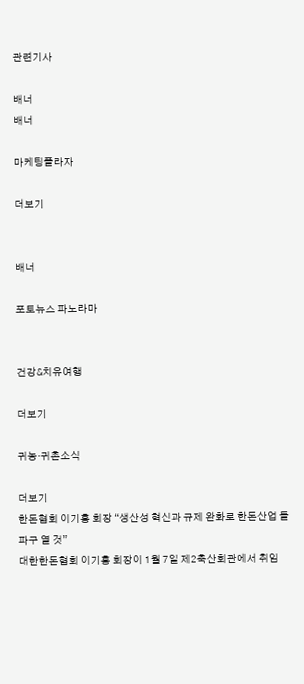관련기사

배너
배너

마케팅플라자

더보기


배너

포토뉴스 파노라마


건강&치유여행

더보기

귀농·귀촌소식

더보기
한돈협회 이기홍 회장 “생산성 혁신과 규제 완화로 한돈산업 돌파구 열 것”
대한한돈협회 이기홍 회장이 1월 7일 제2축산회관에서 취임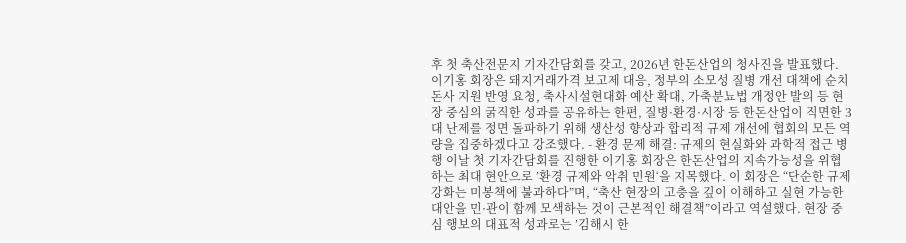후 첫 축산전문지 기자간담회를 갖고, 2026년 한돈산업의 청사진을 발표했다. 이기홍 회장은 돼지거래가격 보고제 대응, 정부의 소모성 질병 개선 대책에 순치돈사 지원 반영 요청, 축사시설현대화 예산 확대, 가축분뇨법 개정안 발의 등 현장 중심의 굵직한 성과를 공유하는 한편, 질병·환경·시장 등 한돈산업이 직면한 3대 난제를 정면 돌파하기 위해 생산성 향상과 합리적 규제 개선에 협회의 모든 역량을 집중하겠다고 강조했다. - 환경 문제 해결: 규제의 현실화와 과학적 접근 병행 이날 첫 기자간담회를 진행한 이기홍 회장은 한돈산업의 지속가능성을 위협하는 최대 현안으로 ’환경 규제와 악취 민원‘을 지목했다. 이 회장은 “단순한 규제 강화는 미봉책에 불과하다”며, “축산 현장의 고충을 깊이 이해하고 실현 가능한 대안을 민·관이 함께 모색하는 것이 근본적인 해결책”이라고 역설했다. 현장 중심 행보의 대표적 성과로는 ’김해시 한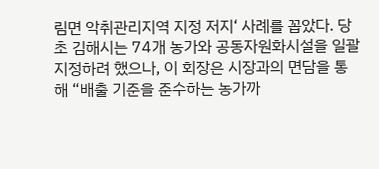림면 악취관리지역 지정 저지‘ 사례를 꼽았다. 당초 김해시는 74개 농가와 공동자원화시설을 일괄 지정하려 했으나, 이 회장은 시장과의 면담을 통해 “배출 기준을 준수하는 농가까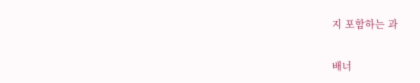지 포함하는 과

배너